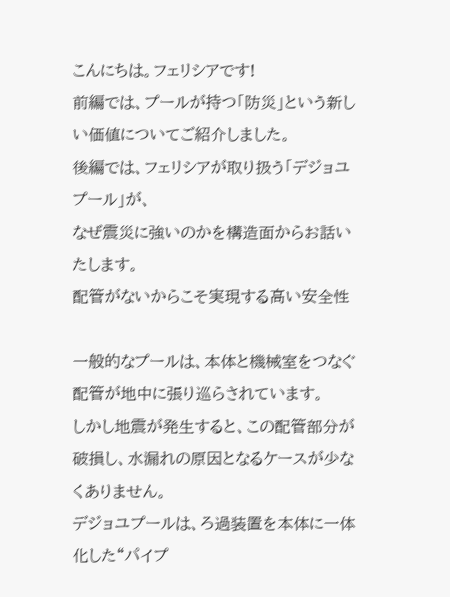こんにちは。フェリシアです!
前編では、プールが持つ「防災」という新しい価値についてご紹介しました。
後編では、フェリシアが取り扱う「デジョユプール」が、
なぜ震災に強いのかを構造面からお話いたします。
配管がないからこそ実現する高い安全性

一般的なプールは、本体と機械室をつなぐ配管が地中に張り巡らされています。
しかし地震が発生すると、この配管部分が破損し、水漏れの原因となるケースが少なくありません。
デジョユプールは、ろ過装置を本体に一体化した“パイプ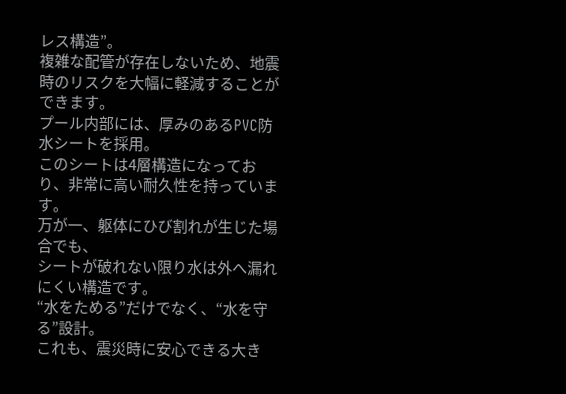レス構造”。
複雑な配管が存在しないため、地震時のリスクを大幅に軽減することができます。
プール内部には、厚みのあるPVC防水シートを採用。
このシートは4層構造になっており、非常に高い耐久性を持っています。
万が一、躯体にひび割れが生じた場合でも、
シートが破れない限り水は外へ漏れにくい構造です。
“水をためる”だけでなく、“水を守る”設計。
これも、震災時に安心できる大き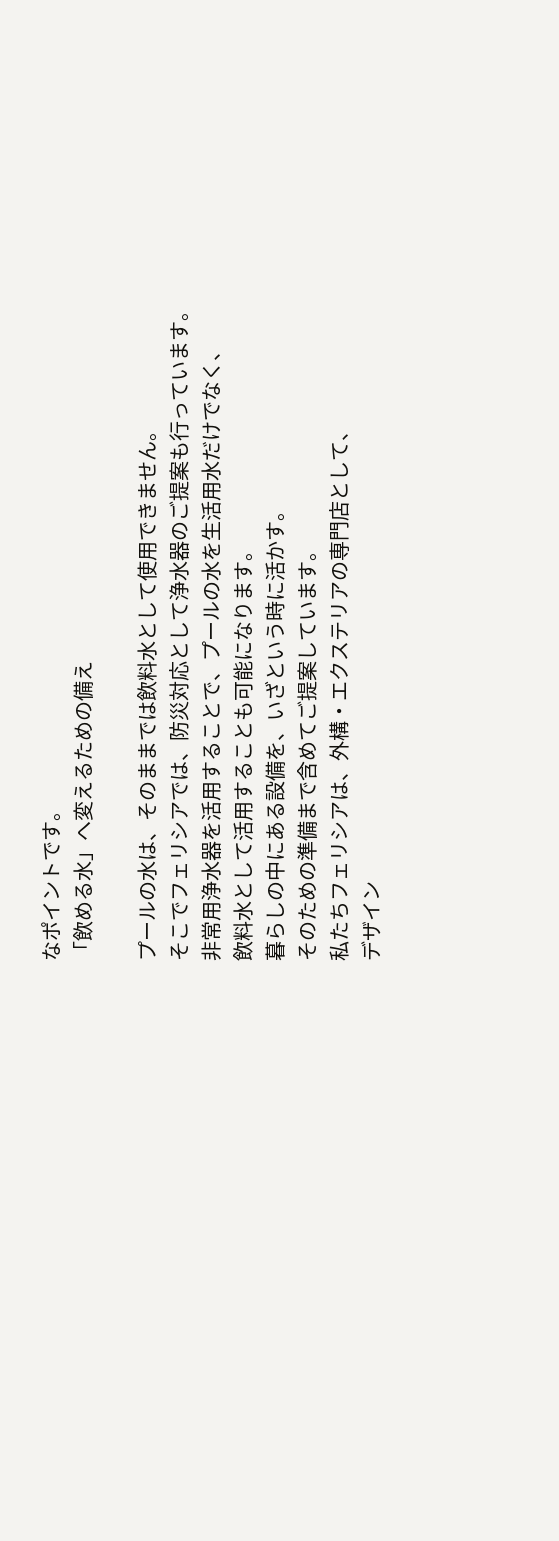なポイントです。
「飲める水」へ変えるための備え

プールの水は、そのままでは飲料水として使用できません。
そこでフェリシアでは、防災対応として浄水器のご提案も行っています。
非常用浄水器を活用することで、プールの水を生活用水だけでなく、
飲料水として活用することも可能になります。
暮らしの中にある設備を、いざという時に活かす。
そのための準備まで含めてご提案しています。
私たちフェリシアは、外構・エクステリアの専門店として、
デザイン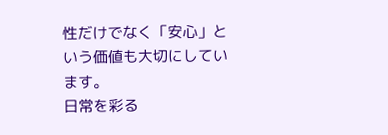性だけでなく「安心」という価値も大切にしています。
日常を彩る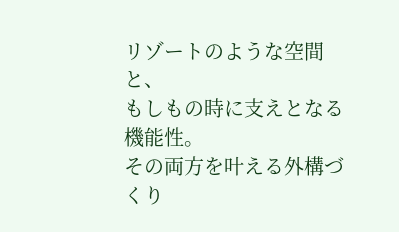リゾートのような空間と、
もしもの時に支えとなる機能性。
その両方を叶える外構づくり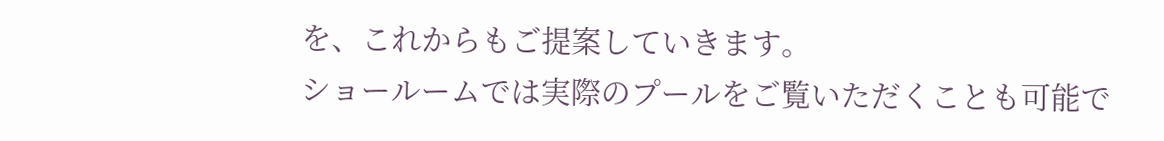を、これからもご提案していきます。
ショールームでは実際のプールをご覧いただくことも可能で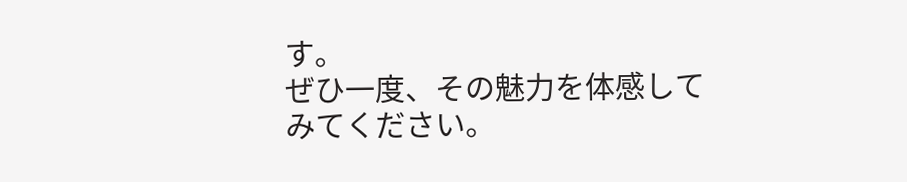す。
ぜひ一度、その魅力を体感してみてください。